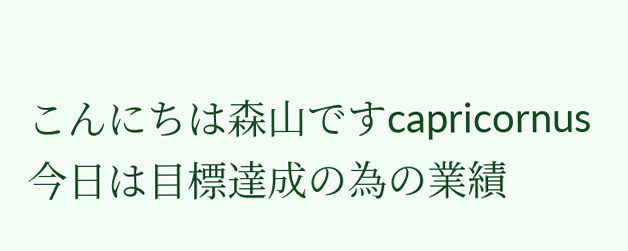こんにちは森山ですcapricornus
今日は目標達成の為の業績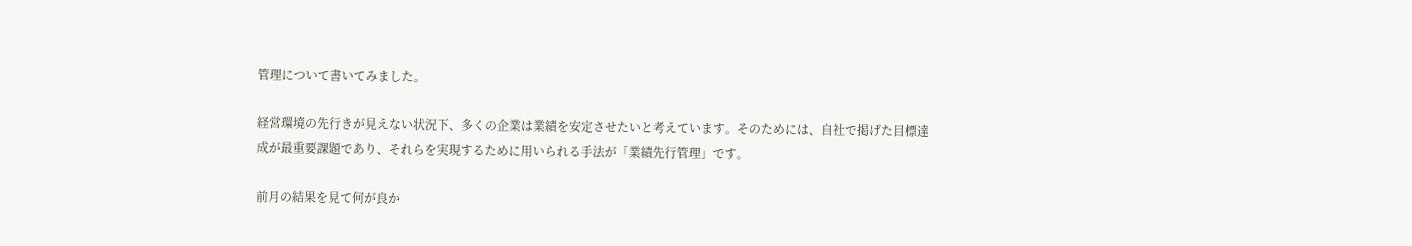管理について書いてみました。

経営環境の先行きが見えない状況下、多くの企業は業績を安定させたいと考えています。そのためには、自社で掲げた目標達成が最重要課題であり、それらを実現するために用いられる手法が「業績先行管理」です。

前月の結果を見て何が良か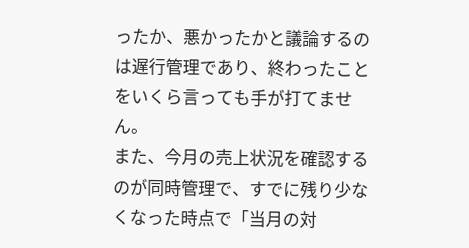ったか、悪かったかと議論するのは遅行管理であり、終わったことをいくら言っても手が打てません。
また、今月の売上状況を確認するのが同時管理で、すでに残り少なくなった時点で「当月の対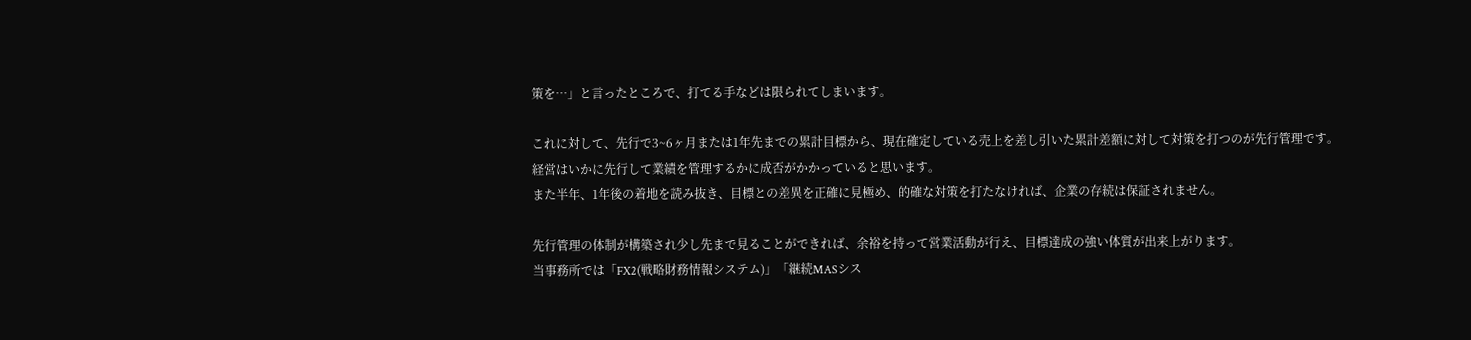策を…」と言ったところで、打てる手などは限られてしまいます。

これに対して、先行で3~6ヶ月または1年先までの累計目標から、現在確定している売上を差し引いた累計差額に対して対策を打つのが先行管理です。
経営はいかに先行して業績を管理するかに成否がかかっていると思います。
また半年、1年後の着地を読み抜き、目標との差異を正確に見極め、的確な対策を打たなければ、企業の存続は保証されません。

先行管理の体制が構築され少し先まで見ることができれば、余裕を持って営業活動が行え、目標達成の強い体質が出来上がります。
当事務所では「FX2(戦略財務情報システム)」「継続MASシス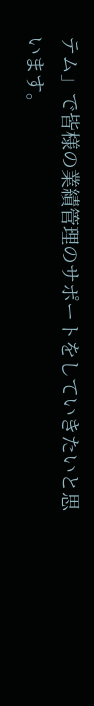テム」で皆様の業績管理のサポートをしていきたいと思います。